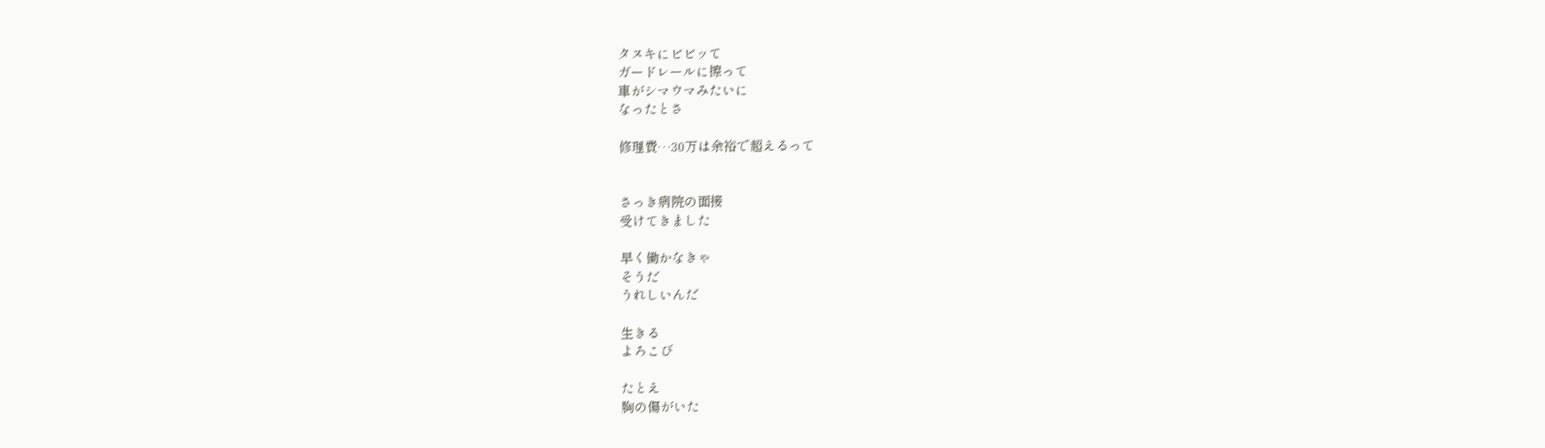タヌキにビビッて
ガードレールに擦って
車がシマウマみたいに
なったとさ

修理費…30万は余裕で超えるって


さっき病院の面接
受けてきました

早く働かなきゃ
そうだ
うれしいんだ

生きる
よろこび

たとえ
胸の傷がいた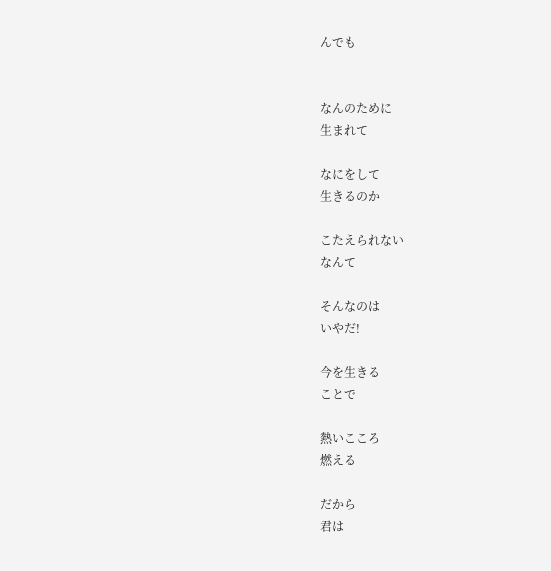んでも


なんのために
生まれて

なにをして
生きるのか

こたえられない
なんて

そんなのは
いやだ!

今を生きる
ことで

熱いこころ
燃える

だから
君は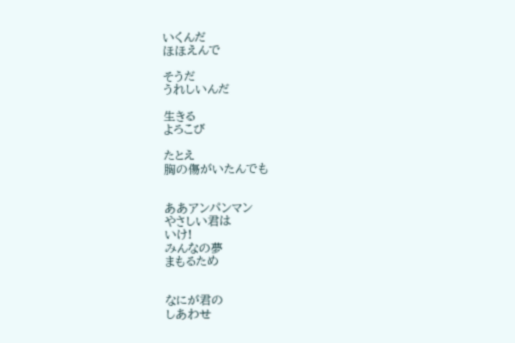いくんだ
ほほえんで

そうだ
うれしいんだ

生きる
よろこび

たとえ
胸の傷がいたんでも


ああアンパンマン
やさしい君は
いけ!
みんなの夢
まもるため


なにが君の
しあわせ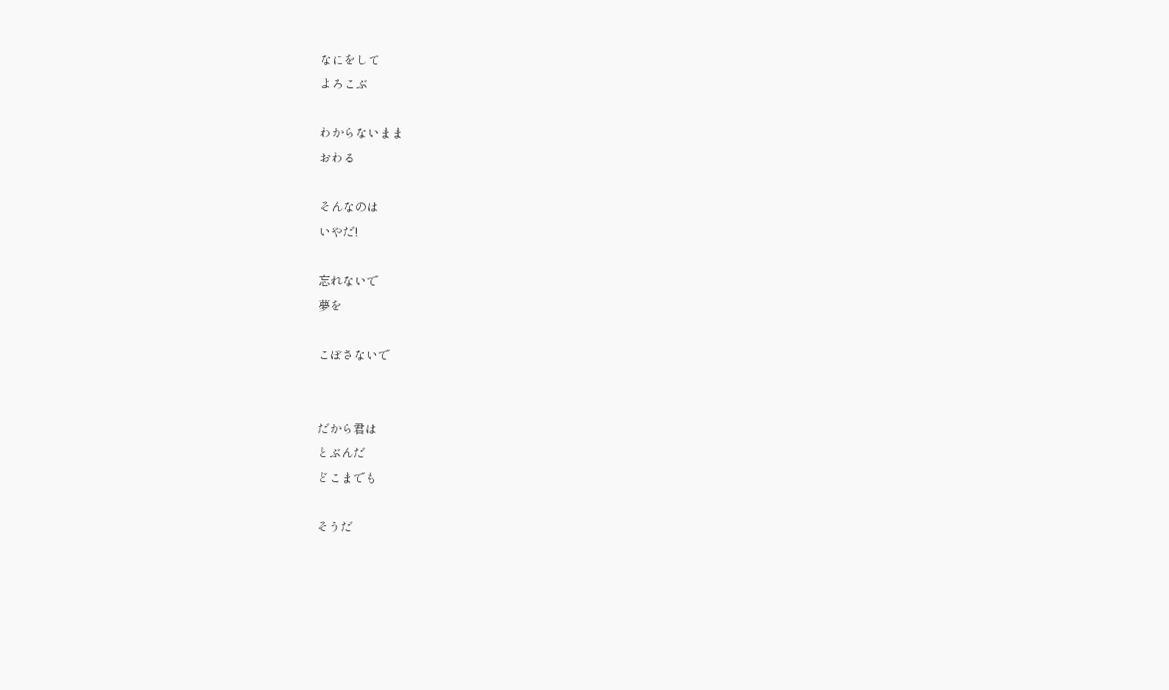なにをして
よろこぶ

わからないまま
おわる

そんなのは
いやだ!

忘れないで
夢を

こぼさないで


だから君は
とぶんだ
どこまでも

そうだ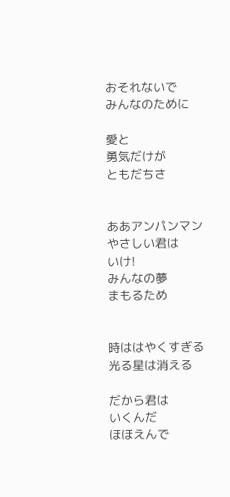おそれないで
みんなのために

愛と
勇気だけが
ともだちさ


ああアンパンマン
やさしい君は
いけ!
みんなの夢
まもるため


時ははやくすぎる
光る星は消える

だから君は
いくんだ
ほほえんで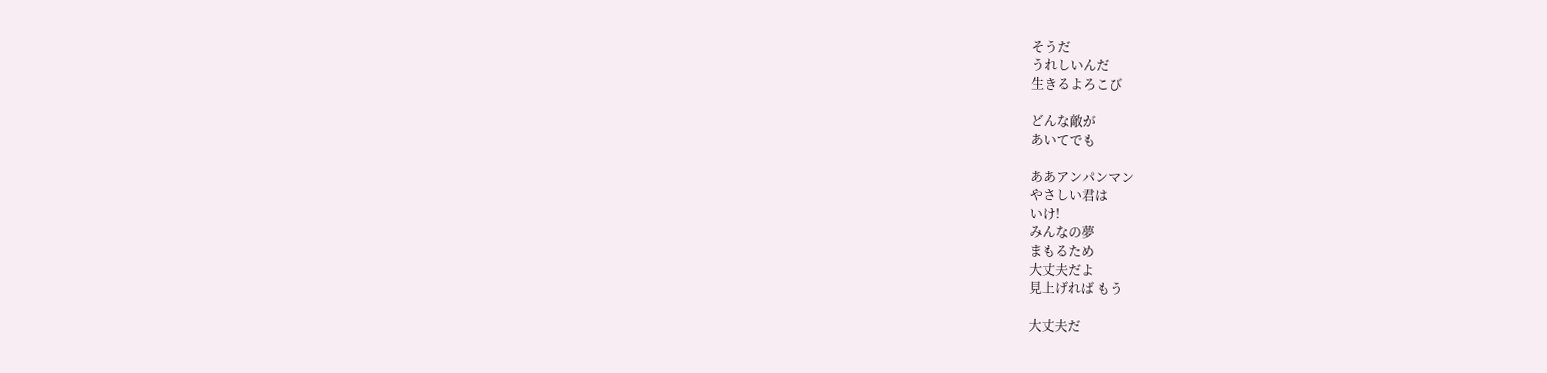そうだ
うれしいんだ
生きるよろこび

どんな敵が
あいてでも

ああアンパンマン
やさしい君は
いけ!
みんなの夢
まもるため
大丈夫だよ
見上げれば もう

大丈夫だ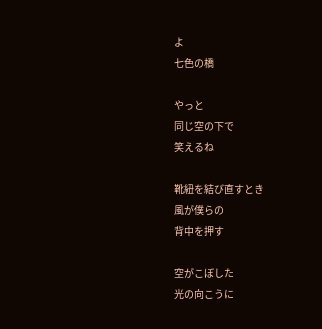よ
七色の橋

やっと
同じ空の下で
笑えるね

靴紐を結び直すとき
風が僕らの
背中を押す

空がこぼした
光の向こうに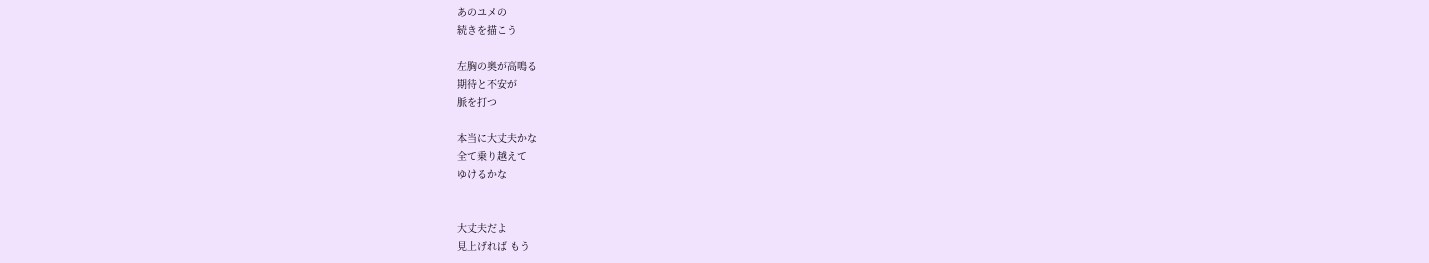あのユメの
続きを描こう

左胸の奥が高鳴る
期待と不安が
脈を打つ

本当に大丈夫かな
全て乗り越えて
ゆけるかな


大丈夫だよ
見上げれば もう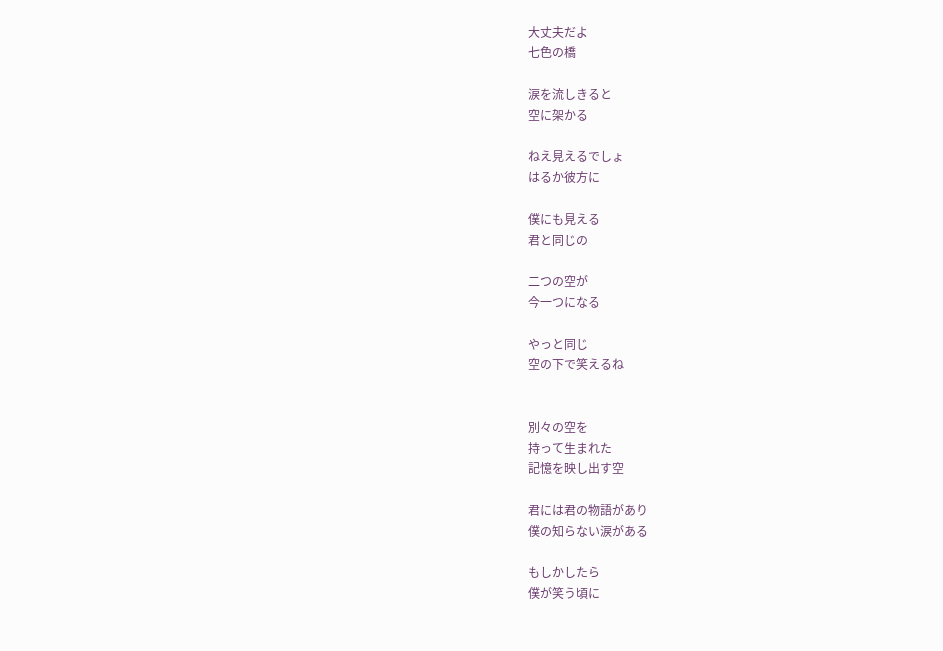大丈夫だよ
七色の橋

涙を流しきると
空に架かる

ねえ見えるでしょ
はるか彼方に

僕にも見える
君と同じの

二つの空が
今一つになる

やっと同じ
空の下で笑えるね


別々の空を
持って生まれた
記憶を映し出す空

君には君の物語があり
僕の知らない涙がある

もしかしたら
僕が笑う頃に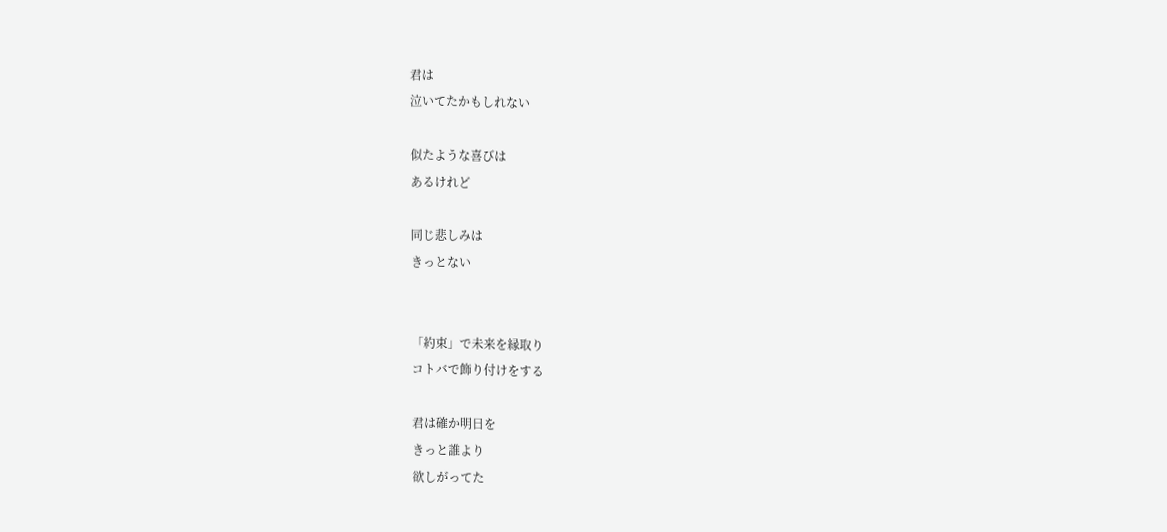君は
泣いてたかもしれない

似たような喜びは
あるけれど

同じ悲しみは
きっとない


「約束」で未来を縁取り
コトバで飾り付けをする

君は確か明日を
きっと誰より
欲しがってた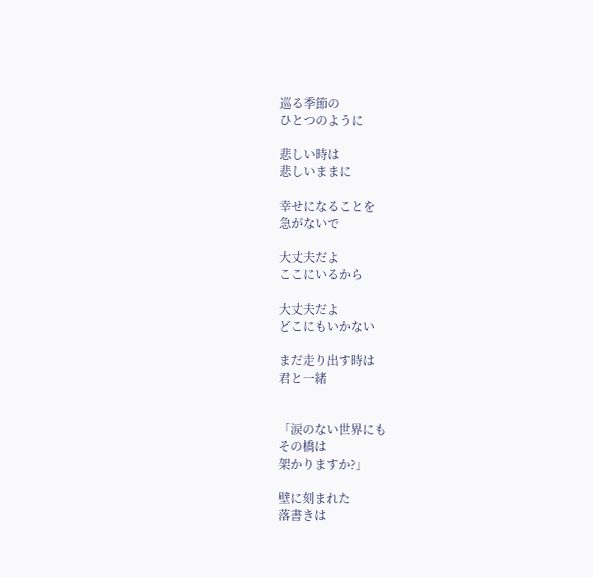巡る季節の
ひとつのように

悲しい時は
悲しいままに

幸せになることを
急がないで

大丈夫だよ
ここにいるから

大丈夫だよ
どこにもいかない

まだ走り出す時は
君と一緒


「涙のない世界にも
その橋は
架かりますか?」

壁に刻まれた
落書きは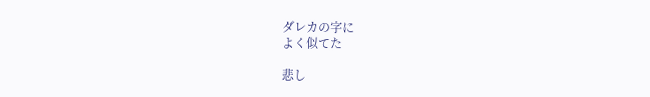ダレカの字に
よく似てた

悲し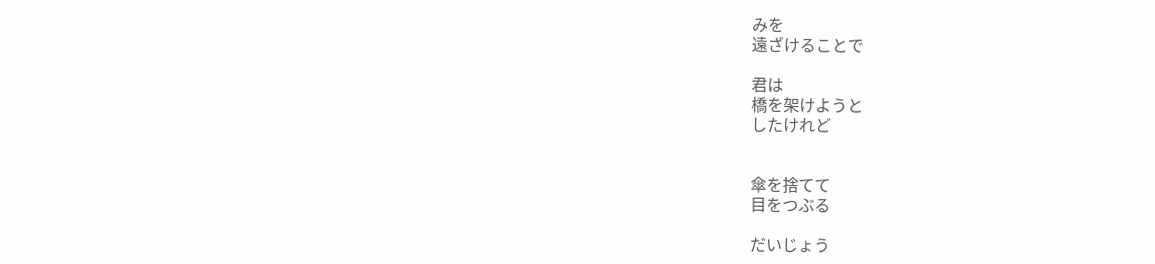みを
遠ざけることで

君は
橋を架けようと
したけれど


傘を捨てて
目をつぶる

だいじょう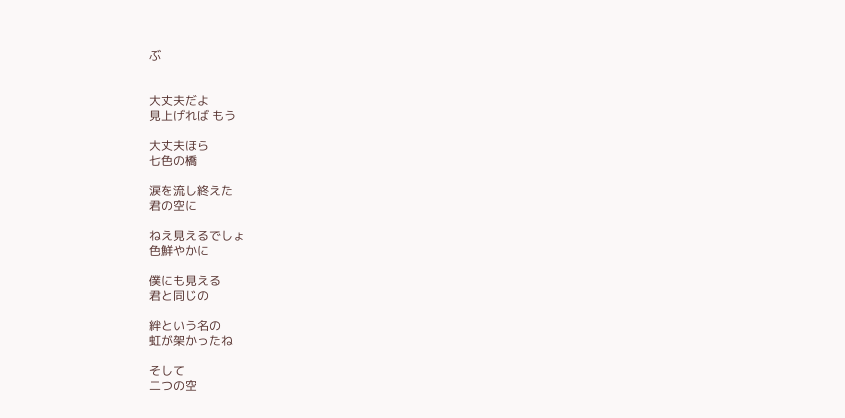ぶ


大丈夫だよ
見上げれば もう

大丈夫ほら
七色の橋

涙を流し終えた
君の空に

ねえ見えるでしょ
色鮮やかに

僕にも見える
君と同じの

絆という名の
虹が架かったね

そして
二つの空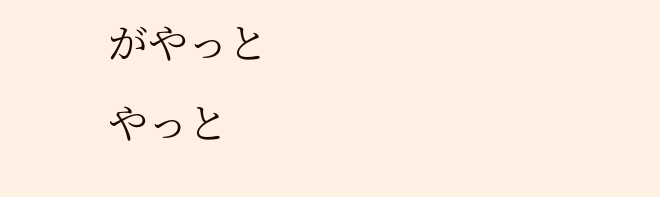がやっと
やっと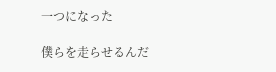一つになった

僕らを走らせるんだ